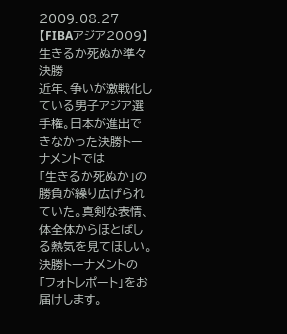2009.08.27
【FIBAアジア2009】生きるか死ぬか準々決勝
近年、争いが激戦化している男子アジア選手権。日本が進出できなかった決勝トーナメントでは
「生きるか死ぬか」の勝負が繰り広げられていた。真剣な表情、体全体からほとばしる熱気を見てほしい。決勝トーナメントの「フォトレポート」をお届けします。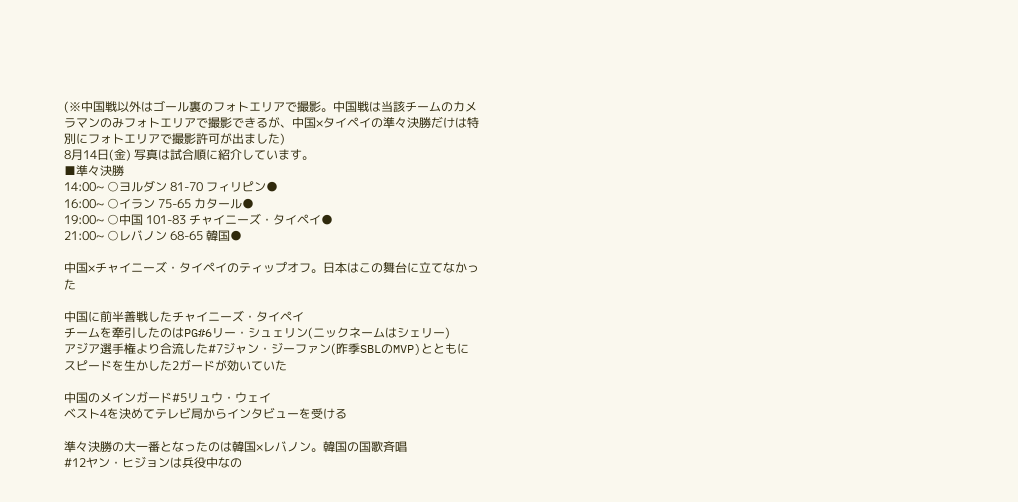(※中国戦以外はゴール裏のフォトエリアで撮影。中国戦は当該チームのカメラマンのみフォトエリアで撮影できるが、中国×タイペイの準々決勝だけは特別にフォトエリアで撮影許可が出ました)
8月14日(金) 写真は試合順に紹介しています。
■準々決勝
14:00~ ○ヨルダン 81-70 フィリピン●
16:00~ ○イラン 75-65 カタール●
19:00~ ○中国 101-83 チャイニーズ・タイペイ●
21:00~ ○レバノン 68-65 韓国●

中国×チャイニーズ・タイペイのティップオフ。日本はこの舞台に立てなかった

中国に前半善戦したチャイニーズ・タイペイ
チームを牽引したのはPG#6リー・シュェリン(ニックネームはシェリー)
アジア選手権より合流した#7ジャン・ジーファン(昨季SBLのMVP)とともに
スピードを生かした2ガードが効いていた

中国のメインガード#5リュウ・ウェイ
ベスト4を決めてテレビ局からインタビューを受ける

準々決勝の大一番となったのは韓国×レバノン。韓国の国歌斉唱
#12ヤン・ヒジョンは兵役中なの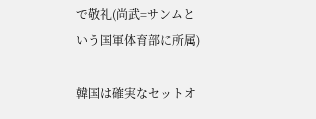で敬礼(尚武=サンムという国軍体育部に所属)

韓国は確実なセットオ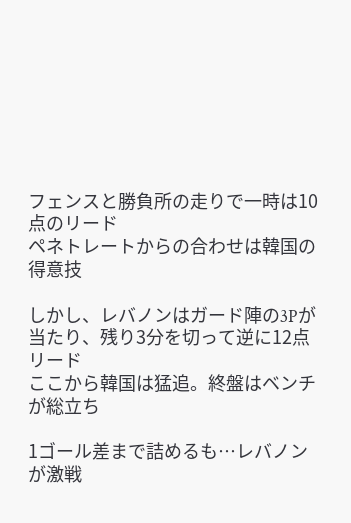フェンスと勝負所の走りで一時は10点のリード
ペネトレートからの合わせは韓国の得意技

しかし、レバノンはガード陣の3Pが当たり、残り3分を切って逆に12点リード
ここから韓国は猛追。終盤はベンチが総立ち

1ゴール差まで詰めるも…レバノンが激戦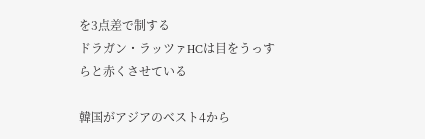を3点差で制する
ドラガン・ラッツァHCは目をうっすらと赤くさせている

韓国がアジアのベスト4から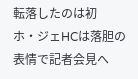転落したのは初
ホ・ジェHCは落胆の表情で記者会見へ